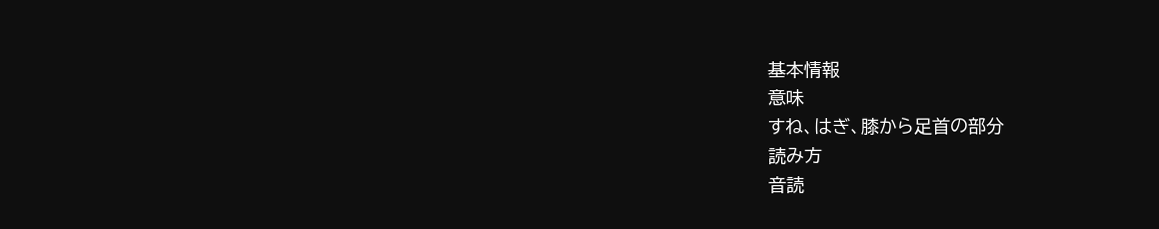基本情報
意味
すね、はぎ、膝から足首の部分
読み方
音読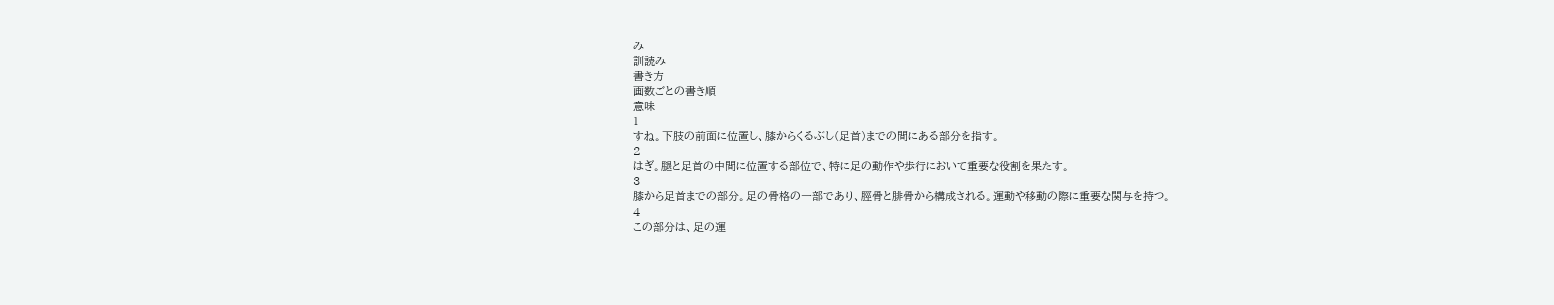み
訓読み
書き方
画数ごとの書き順
意味
1
すね。下肢の前面に位置し、膝からくるぶし(足首)までの間にある部分を指す。
2
はぎ。腿と足首の中間に位置する部位で、特に足の動作や歩行において重要な役割を果たす。
3
膝から足首までの部分。足の骨格の一部であり、脛骨と腓骨から構成される。運動や移動の際に重要な関与を持つ。
4
この部分は、足の運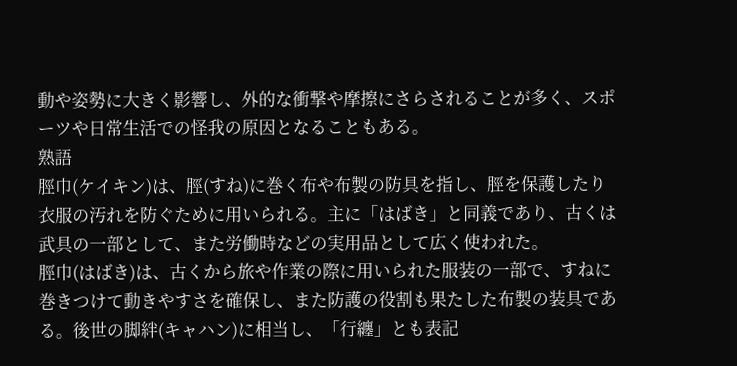動や姿勢に大きく影響し、外的な衝撃や摩擦にさらされることが多く、スポーツや日常生活での怪我の原因となることもある。
熟語
脛巾(ケイキン)は、脛(すね)に巻く布や布製の防具を指し、脛を保護したり衣服の汚れを防ぐために用いられる。主に「はばき」と同義であり、古くは武具の一部として、また労働時などの実用品として広く使われた。
脛巾(はばき)は、古くから旅や作業の際に用いられた服装の一部で、すねに巻きつけて動きやすさを確保し、また防護の役割も果たした布製の装具である。後世の脚絆(キャハン)に相当し、「行纏」とも表記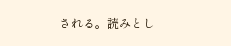される。読みとし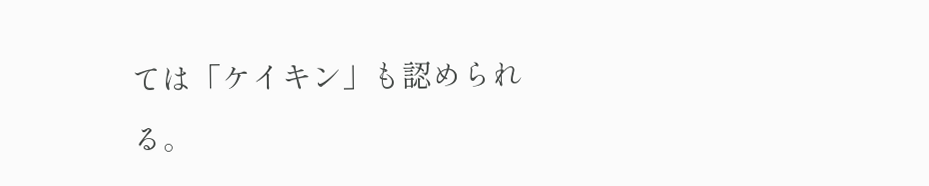ては「ケイキン」も認められる。